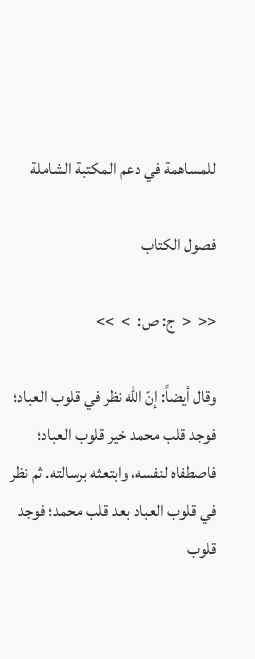للمساهمة في دعم المكتبة الشاملة

فصول الكتاب

<<  <  ج: ص:  >  >>

وقال أيضاً: إنّ الله نظر في قلوب العباد؛ فوجد قلب محمد خير قلوب العباد؛ فاصطفاه لنفسه، وابتعثه برسالته. ثم نظر في قلوب العباد بعد قلب محمد؛ فوجد قلوب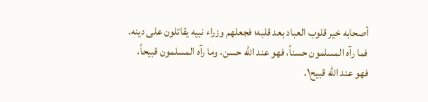أصحابه خير قلوب العباد بعد قلبه؛ فجعلهم وزراء نبيه يقاتلون على دينه. فما رآه المسلمون حسناً، فهو عند الله حسن، وما رآه المسلمون قبيحاً، فهو عند الله قبيح١.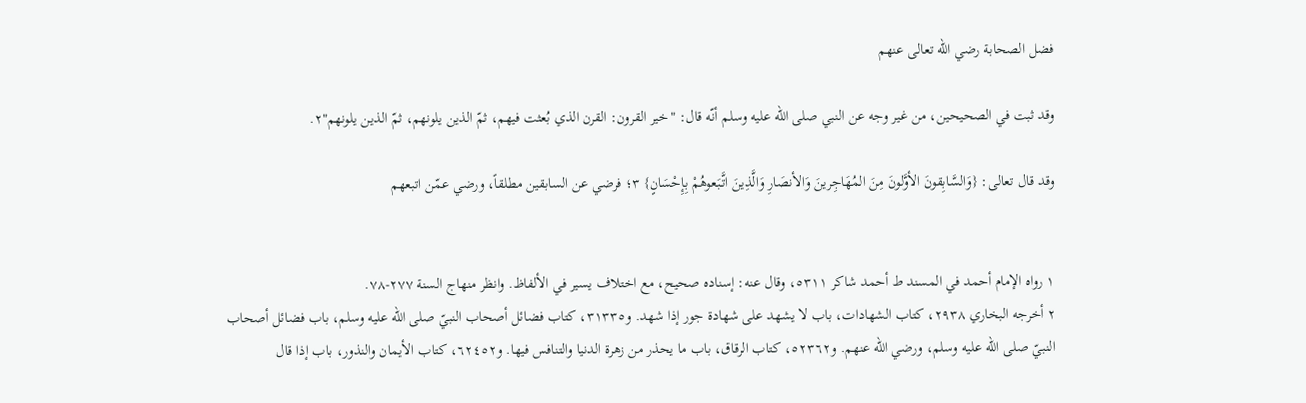فضل الصحابة رضي الله تعالى عنهم

وقد ثبت في الصحيحين، من غير وجه عن النبي صلى الله عليه وسلم أنّه قال: "خير القرون: القرن الذي بُعثت فيهم، ثمّ الذين يلونهم، ثمّ الذين يلونهم"٢.

وقد قال تعالى: {وَالسَّابِقونَ الأوَّلونَ مِنَ المُهَاجِرينَ وَالأنصَارِ وَالَّذِينَ اتَّبَعوهُمْ بِإِحْسَانٍ} ٣؛ فرضي عن السابقين مطلقاً، ورضي عمّن اتبعهم


١ رواه الإمام أحمد في المسند ط أحمد شاكر ٥٣١١، وقال عنه: إسناده صحيح، مع اختلاف يسير في الألفاظ. وانظر منهاج السنة ٢٧٧-٧٨.
٢ أخرجه البخاري ٢٩٣٨، كتاب الشهادات، باب لا يشهد على شهادة جور إذا شهد. و٣١٣٣٥، كتاب فضائل أصحاب النبيّ صلى الله عليه وسلم، باب فضائل أصحاب النبيّ صلى الله عليه وسلم، ورضي الله عنهم. و٥٢٣٦٢، كتاب الرقاق، باب ما يحذر من زهرة الدنيا والتنافس فيها. و٦٢٤٥٢، كتاب الأيمان والنذور، باب إذا قال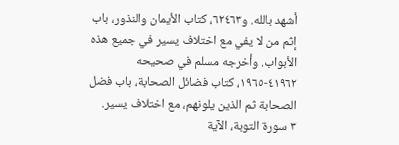أشهد بالله. و٦٢٤٦٣، كتاب الأيمان والنذور، باب إثم من لا يفي مع اختلاف يسير في جميع هذه الأبواب. وأخرجه مسلم في صحيحه ٤١٩٦٢-١٩٦٥، كتاب فضائل الصحابة، باب فضل الصحابة ثم الذين يلونهم، مع اختلاف يسير.
٣ سورة التوبة، الآية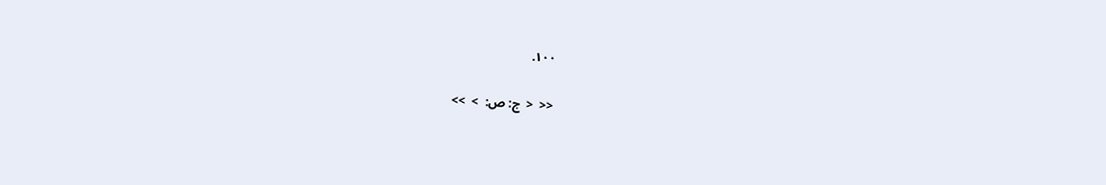١٠٠.

<<  <  ج: ص:  >  >>